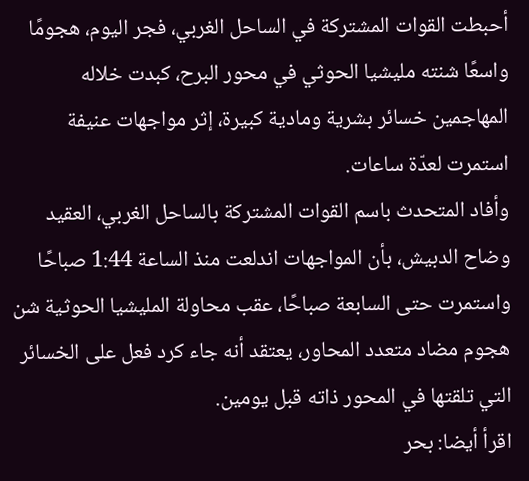أحبطت القوات المشتركة في الساحل الغربي، فجر اليوم، هجومًا واسعًا شنته مليشيا الحوثي في محور البرح، كبدت خلاله المهاجمين خسائر بشرية ومادية كبيرة، إثر مواجهات عنيفة استمرت لعدّة ساعات.
وأفاد المتحدث باسم القوات المشتركة بالساحل الغربي، العقيد وضاح الدبيش، بأن المواجهات اندلعت منذ الساعة 1:44 صباحًا واستمرت حتى السابعة صباحًا، عقب محاولة المليشيا الحوثية شن هجوم مضاد متعدد المحاور، يعتقد أنه جاء كرد فعل على الخسائر التي تلقتها في المحور ذاته قبل يومين.
اقرأ أيضا: بحر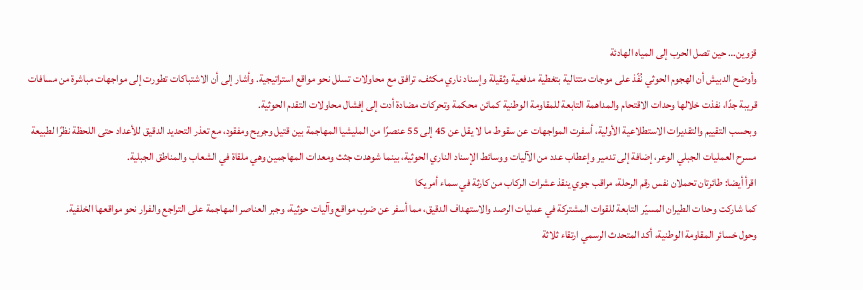قزوين… حين تصل الحرب إلى المياه الهادئة
وأوضح الدبيش أن الهجوم الحوثي نُفّذ على موجات متتالية بتغطية مدفعية وثقيلة وإسناد ناري مكثف، ترافق مع محاولات تسلل نحو مواقع استراتيجية. وأشار إلى أن الاشتباكات تطورت إلى مواجهات مباشرة من مسافات قريبة جدًا، نفذت خلالها وحدات الاقتحام والمداهمة التابعة للمقاومة الوطنية كمائن محكمة وتحركات مضادة أدت إلى إفشال محاولات التقدم الحوثية.
وبحسب التقييم والتقديرات الاستطلاعية الأولية، أسفرت المواجهات عن سقوط ما لا يقل عن 45 إلى 55 عنصرًا من المليشيا المهاجمة بين قتيل وجريح ومفقود، مع تعذر التحديد الدقيق للأعداد حتى اللحظة نظرًا لطبيعة مسرح العمليات الجبلي الوعر، إضافة إلى تدمير وإعطاب عدد من الآليات ووسائط الإسناد الناري الحوثية، بينما شوهدت جثث ومعدات المهاجمين وهي ملقاة في الشعاب والمناطق الجبلية.
اقرأ أيضا: طائرتان تحملان نفس رقم الرحلة، مراقب جوي ينقذ عشرات الركاب من كارثة في سماء أمريكا
كما شاركت وحدات الطيران المسيّر التابعة للقوات المشتركة في عمليات الرصد والاستهداف الدقيق، مما أسفر عن ضرب مواقع وآليات حوثية، وجبر العناصر المهاجمة على التراجع والفرار نحو مواقعها الخلفية.
وحول خسائر المقاومة الوطنية، أكد المتحدث الرسمي ارتقاء ثلاثة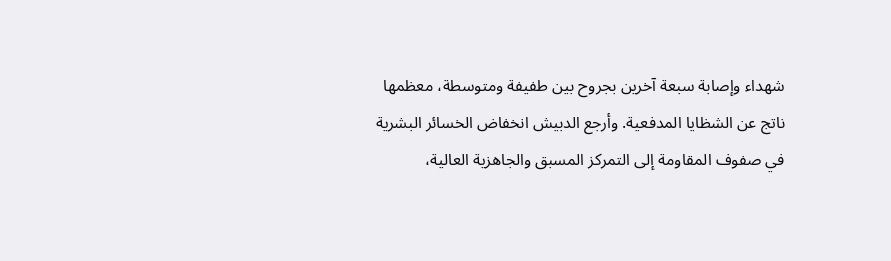شهداء وإصابة سبعة آخرين بجروح بين طفيفة ومتوسطة، معظمها ناتج عن الشظايا المدفعية. وأرجع الدبيش انخفاض الخسائر البشرية في صفوف المقاومة إلى التمركز المسبق والجاهزية العالية،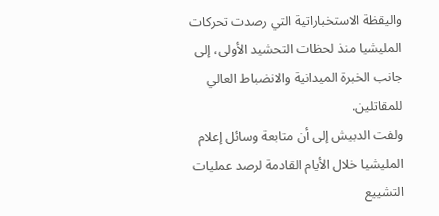واليقظة الاستخباراتية التي رصدت تحركات المليشيا منذ لحظات التحشيد الأولى، إلى جانب الخبرة الميدانية والانضباط العالي للمقاتلين.
ولفت الدبيش إلى أن متابعة وسائل إعلام المليشيا خلال الأيام القادمة لرصد عمليات التشييع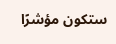ستكون مؤشرًا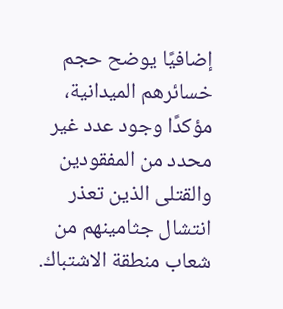إضافيًا يوضح حجم خسائرهم الميدانية، مؤكدًا وجود عدد غير محدد من المفقودين والقتلى الذين تعذر انتشال جثامينهم من شعاب منطقة الاشتباك.